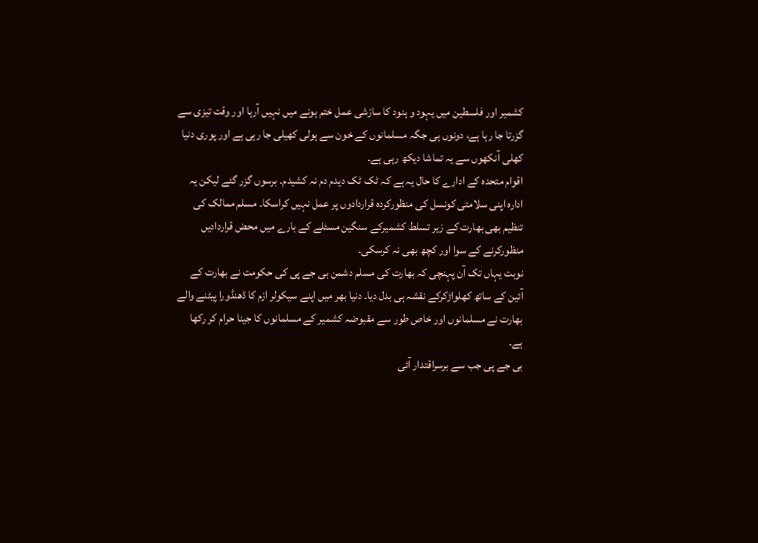کشمیر اور فلسطین میں یہود و ہنود کا سازشی عمل ختم ہونے میں نہیں آرہا اور وقت تیزی سے گزرتا جا رہا ہے، دونوں ہی جگہ مسلمانوں کے خون سے ہولی کھیلی جا رہی ہے اور پوری دنیا کھلی آنکھوں سے یہ تماشا دیکھ رہی ہے۔
اقوام متحدہ کے ادارے کا حال یہ ہے کہ ٹک ٹک دیدم دم نہ کشیدم۔ برسوں گزر گئے لیکن یہ ادارہ اپنی سلامتی کونسل کی منظورکردہ قراردادوں پر عمل نہیں کراسکا۔ مسلم ممالک کی تنظیم بھی بھارت کے زیر تسلط کشمیرکے سنگین مسئلے کے بارے میں محض قراردادیں منظورکرنے کے سوا اور کچھ بھی نہ کرسکی۔
نوبت یہاں تک آن پہنچی کہ بھارت کی مسلم دشمن بی جے پی کی حکومت نے بھارت کے آئین کے ساتھ کھلواڑکرکے نقشہ ہی بدل دیا۔ دنیا بھر میں اپنے سیکولر ازم کا ڈھنڈورا پیٹنے والے بھارت نے مسلمانوں اور خاص طور سے مقبوضہ کشمیر کے مسلمانوں کا جینا حرام کر رکھا ہے۔
بی جے پی جب سے برسراقتدار آئی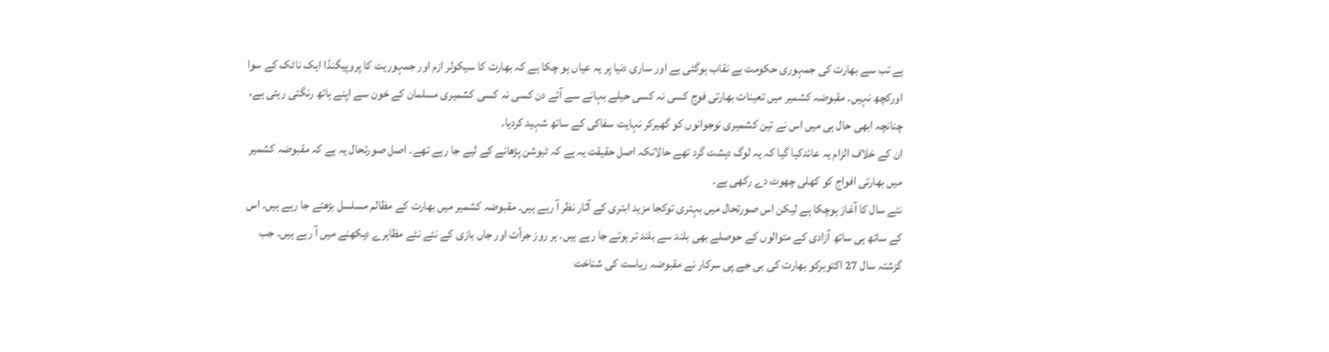ہے تب سے بھارت کی جمہوری حکومت بے نقاب ہوگئی ہے اور ساری دنیا پر یہ عیاں ہو چکا ہے کہ بھارت کا سیکولر ازم اور جمہوریت کا پروپیگنڈا ایک ناٹک کے سوا اورکچھ نہیں۔ مقبوضہ کشمیر میں تعینات بھارتی فوج کسی نہ کسی حیلے بہانے سے آئے دن کسی نہ کسی کشمیری مسلمان کے خون سے اپنے ہاتھ رنگتی رہتی ہے، چنانچہ ابھی حال ہی میں اس نے تین کشمیری نوجوانوں کو گھیرکر نہایت سفاکی کے ساتھ شہید کردیا۔
ان کے خلاف الزام یہ عائدکیا گیا کہ یہ لوگ دہشت گرد تھے حالانکہ اصل حقیقت یہ ہے کہ ٹیوشن پڑھانے کے لیے جا رہے تھے۔ اصل صورتحال یہ ہے کہ مقبوضہ کشمیر میں بھارتی افواج کو کھلی چھوٹ دے رکھی ہے۔
نئے سال کا آغاز ہوچکا ہے لیکن اس صورتحال میں بہتری توکجا مزید ابتری کے آثار نظر آ رہے ہیں۔ مقبوضہ کشمیر میں بھارت کے مظالم مسلسل بڑھتے جا رہے ہیں۔ اس کے ساتھ ہی ساتھ آزادی کے متوالوں کے حوصلے بھی بلند سے بلند تر ہوتے جا رہے ہیں۔ ہر روز جرأت اور جاں بازی کے نئے نئے مظاہرے دیکھنے میں آ رہے ہیں۔ جب گزشتہ سال 27 اکتوبرکو بھارت کی بی جے پی سرکار نے مقبوضہ ریاست کی شناخت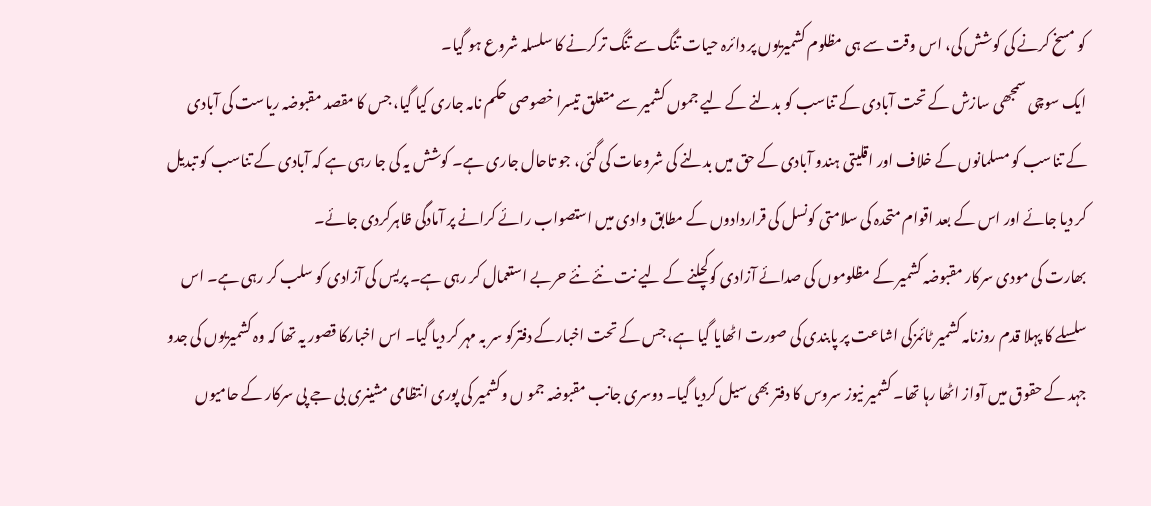کو مسخ کرنے کی کوشش کی، اس وقت سے ہی مظلوم کشمیریوں پر دائرہ حیات تنگ سے تنگ ترکرنے کا سلسلہ شروع ہو گیا۔
ایک سوچی سمجھی سازش کے تحت آبادی کے تناسب کو بدلنے کے لیے جموں کشمیر سے متعلق تیسرا خصوصی حکم نامہ جاری کیا گیا، جس کا مقصد مقبوضہ ریاست کی آبادی کے تناسب کو مسلمانوں کے خلاف اور اقلیتی ہندو آبادی کے حق میں بدلنے کی شروعات کی گئی، جو تاحال جاری ہے۔ کوشش یہ کی جا رہی ہے کہ آبادی کے تناسب کو تبدیل کر دیا جائے اور اس کے بعد اقوام متحدہ کی سلامتی کونسل کی قراردادوں کے مطابق وادی میں استصواب رائے کرانے پر آمادگی ظاہرکردی جائے۔
بھارت کی مودی سرکار مقبوضہ کشمیر کے مظلوموں کی صدائے آزادی کوکچلنے کے لیے نت نئے نئے حربے استعمال کر رہی ہے۔ پریس کی آزادی کو سلب کر رہی ہے۔ اس سلسلے کا پہلا قدم روزنامہ کشمیر ٹائمزکی اشاعت پر پابندی کی صورت اٹھایا گیا ہے، جس کے تحت اخبارکے دفترکو سر بہ مہر کر دیا گیا۔ اس اخبارکا قصور یہ تھا کہ وہ کشمیریوں کی جدو جہد کے حقوق میں آواز اٹھا رہا تھا۔ کشمیر نیوز سروس کا دفتر بھی سیل کردیا گیا۔ دوسری جانب مقبوضہ جمو ں وکشمیر کی پوری انتظامی مشینری بی جے پی سرکار کے حامیوں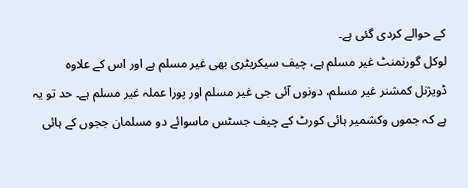کے حوالے کردی گئی ہے۔
لوکل گورنمنٹ غیر مسلم ہے، چیف سیکریٹری بھی غیر مسلم ہے اور اس کے علاوہ ڈویژنل کمشنر غیر مسلم، دونوں آئی جی غیر مسلم اور پورا عملہ غیر مسلم ہے۔ حد تو یہ ہے کہ جموں وکشمیر ہائی کورٹ کے چیف جسٹس ماسوائے دو مسلمان ججوں کے ہائی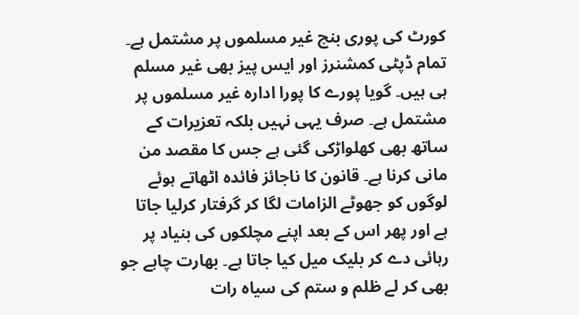کورٹ کی پوری بنچ غیر مسلموں پر مشتمل ہے۔
تمام ڈپٹی کمشنرز اور ایس پیز بھی غیر مسلم ہی ہیں۔ گویا پورے کا پورا ادارہ غیر مسلموں پر مشتمل ہے۔ صرف یہی نہیں بلکہ تعزیرات کے ساتھ بھی کھلواڑکی گئی ہے جس کا مقصد من مانی کرنا ہے۔ قانون کا ناجائز فائدہ اٹھاتے ہوئے لوگوں کو جھوٹے الزامات لگا کر گرفتار کرلیا جاتا ہے اور پھر اس کے بعد اپنے مچلکوں کی بنیاد پر رہائی دے کر بلیک میل کیا جاتا ہے۔ بھارت چاہے جو بھی کر لے ظلم و ستم کی سیاہ رات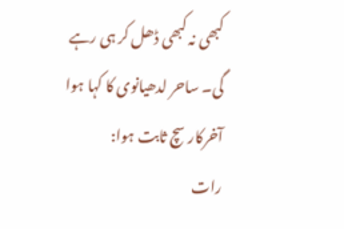کبھی نہ کبھی ڈھل کر ہی رہے گی۔ ساحر لدھیانوی کا کہا ہوا آخرکار سچ ثابت ہوا:
رات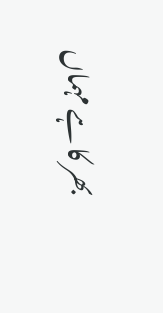بھر کا ہے مہماں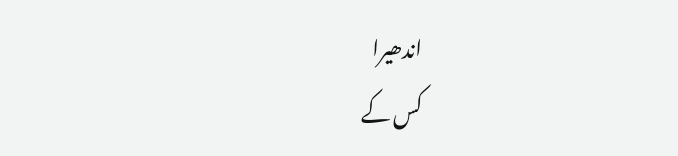اندھیرا
کس کے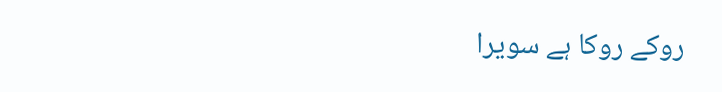روکے روکا ہے سویرا